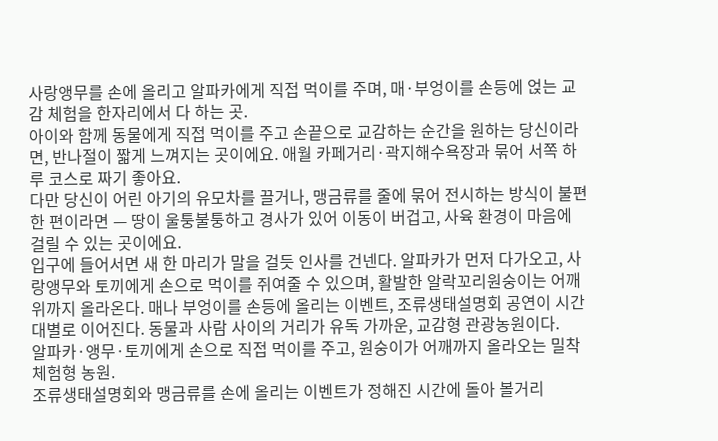사랑앵무를 손에 올리고 알파카에게 직접 먹이를 주며, 매·부엉이를 손등에 얹는 교감 체험을 한자리에서 다 하는 곳.
아이와 함께 동물에게 직접 먹이를 주고 손끝으로 교감하는 순간을 원하는 당신이라면, 반나절이 짧게 느껴지는 곳이에요. 애월 카페거리·곽지해수욕장과 묶어 서쪽 하루 코스로 짜기 좋아요.
다만 당신이 어린 아기의 유모차를 끌거나, 맹금류를 줄에 묶어 전시하는 방식이 불편한 편이라면 — 땅이 울퉁불퉁하고 경사가 있어 이동이 버겁고, 사육 환경이 마음에 걸릴 수 있는 곳이에요.
입구에 들어서면 새 한 마리가 말을 걸듯 인사를 건넨다. 알파카가 먼저 다가오고, 사랑앵무와 토끼에게 손으로 먹이를 쥐여줄 수 있으며, 활발한 알락꼬리원숭이는 어깨 위까지 올라온다. 매나 부엉이를 손등에 올리는 이벤트, 조류생태설명회 공연이 시간대별로 이어진다. 동물과 사람 사이의 거리가 유독 가까운, 교감형 관광농원이다.
알파카·앵무·토끼에게 손으로 직접 먹이를 주고, 원숭이가 어깨까지 올라오는 밀착 체험형 농원.
조류생태설명회와 맹금류를 손에 올리는 이벤트가 정해진 시간에 돌아 볼거리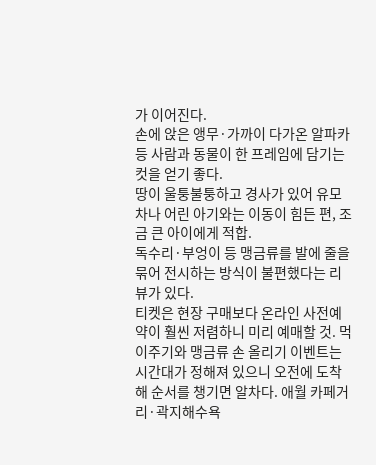가 이어진다.
손에 앉은 앵무·가까이 다가온 알파카 등 사람과 동물이 한 프레임에 담기는 컷을 얻기 좋다.
땅이 울퉁불퉁하고 경사가 있어 유모차나 어린 아기와는 이동이 힘든 편, 조금 큰 아이에게 적합.
독수리·부엉이 등 맹금류를 발에 줄을 묶어 전시하는 방식이 불편했다는 리뷰가 있다.
티켓은 현장 구매보다 온라인 사전예약이 훨씬 저렴하니 미리 예매할 것. 먹이주기와 맹금류 손 올리기 이벤트는 시간대가 정해져 있으니 오전에 도착해 순서를 챙기면 알차다. 애월 카페거리·곽지해수욕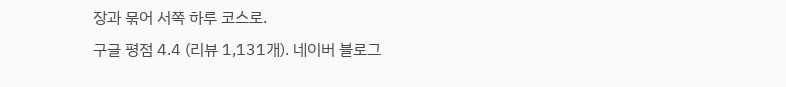장과 묶어 서쪽 하루 코스로.
구글 평점 4.4 (리뷰 1,131개). 네이버 블로그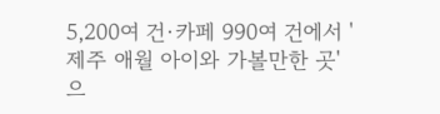5,200여 건·카페 990여 건에서 '제주 애월 아이와 가볼만한 곳'으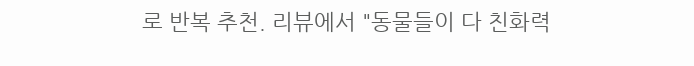로 반복 추천. 리뷰에서 "동물들이 다 친화력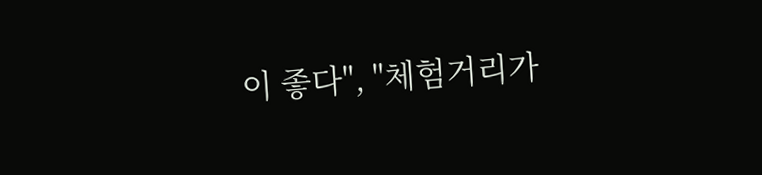이 좋다", "체험거리가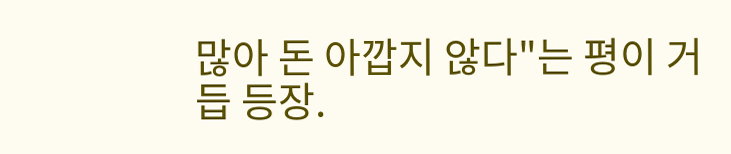많아 돈 아깝지 않다"는 평이 거듭 등장.